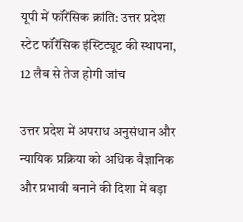यूपी में फॉरेंसिक क्रांति: उत्तर प्रदेश स्टेट फॉरेंसिक इंस्टिट्यूट की स्थापना, 12 लैब से तेज होगी जांच

उत्तर प्रदेश में अपराध अनुसंधान और न्यायिक प्रक्रिया को अधिक वैज्ञानिक और प्रभावी बनाने की दिशा में बड़ा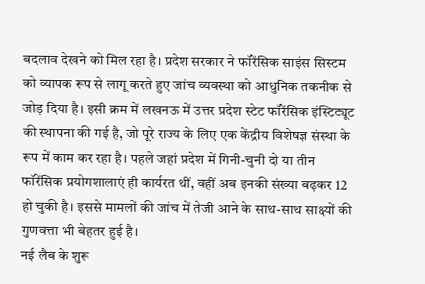बदलाव देखने को मिल रहा है। प्रदेश सरकार ने फॉरेंसिक साइंस सिस्टम को व्यापक रूप से लागू करते हुए जांच व्यवस्था को आधुनिक तकनीक से जोड़ दिया है। इसी क्रम में लखनऊ में उत्तर प्रदेश स्टेट फॉरेंसिक इंस्टिट्यूट की स्थापना की गई है, जो पूरे राज्य के लिए एक केंद्रीय विशेषज्ञ संस्था के रूप में काम कर रहा है। पहले जहां प्रदेश में गिनी-चुनी दो या तीन फॉरेंसिक प्रयोगशालाएं ही कार्यरत थीं, वहीं अब इनकी संख्या बढ़कर 12 हो चुकी है। इससे मामलों की जांच में तेजी आने के साथ-साथ साक्ष्यों की गुणवत्ता भी बेहतर हुई है।
नई लैब के शुरू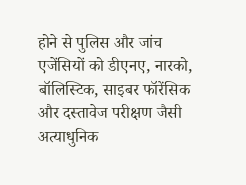होने से पुलिस और जांच एजेंसियों को डीएनए, नारको, बॉलिस्टिक, साइबर फॉरेंसिक और दस्तावेज परीक्षण जैसी अत्याधुनिक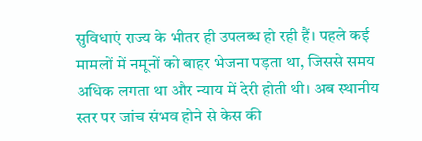सुविधाएं राज्य के भीतर ही उपलब्ध हो रही हैं। पहले कई मामलों में नमूनों को बाहर भेजना पड़ता था, जिससे समय अधिक लगता था और न्याय में देरी होती थी। अब स्थानीय स्तर पर जांच संभव होने से केस की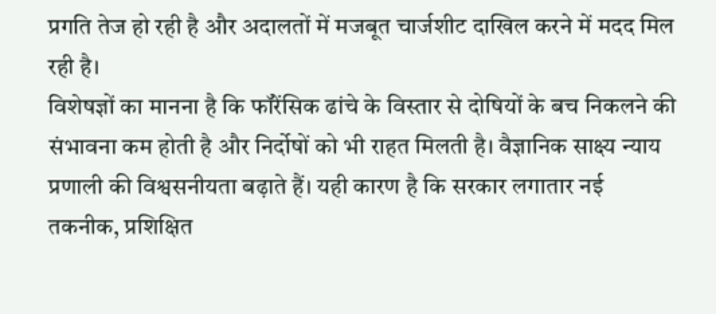प्रगति तेज हो रही है और अदालतों में मजबूत चार्जशीट दाखिल करने में मदद मिल रही है।
विशेषज्ञों का मानना है कि फॉरेंसिक ढांचे के विस्तार से दोषियों के बच निकलने की संभावना कम होती है और निर्दोषों को भी राहत मिलती है। वैज्ञानिक साक्ष्य न्याय प्रणाली की विश्वसनीयता बढ़ाते हैं। यही कारण है कि सरकार लगातार नई तकनीक, प्रशिक्षित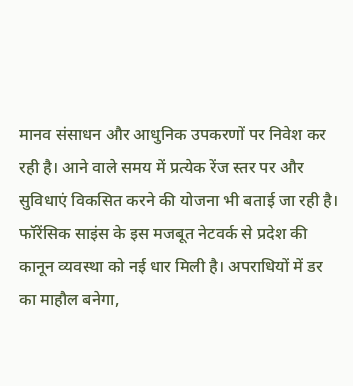मानव संसाधन और आधुनिक उपकरणों पर निवेश कर रही है। आने वाले समय में प्रत्येक रेंज स्तर पर और सुविधाएं विकसित करने की योजना भी बताई जा रही है।
फॉरेंसिक साइंस के इस मजबूत नेटवर्क से प्रदेश की कानून व्यवस्था को नई धार मिली है। अपराधियों में डर का माहौल बनेगा,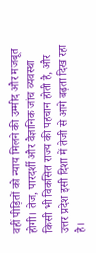वहीं पीड़ितों को न्याय मिलने की उम्मीद और मजबूत होगी। तेज, पारदर्शी और वैज्ञानिक जांच व्यवस्था किसी भी विकसित राज्य की पहचान होती है, और उत्तर प्रदेश इसी दिशा में तेजी से आगे बढ़ता दिख रहा है।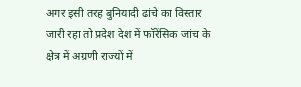अगर इसी तरह बुनियादी ढांचे का विस्तार जारी रहा तो प्रदेश देश में फॉरेंसिक जांच के क्षेत्र में अग्रणी राज्यों में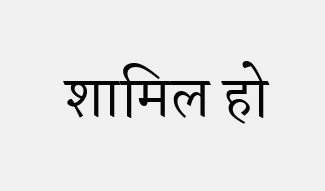शामिल हो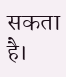सकता है।